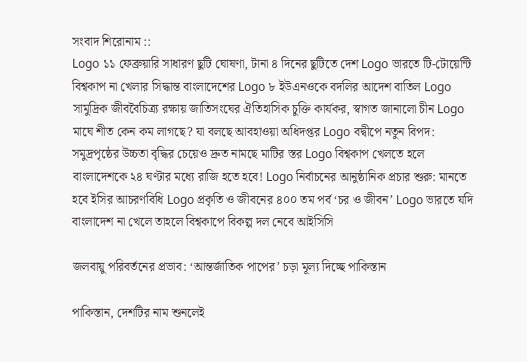সংবাদ শিরোনাম ::
Logo ১১ ফেব্রুয়ারি সাধারণ ছুটি ঘোষণা, টানা ৪ দিনের ছুটিতে দেশ Logo ভারতে টি-টোয়েন্টি বিশ্বকাপ না খেলার সিদ্ধান্ত বাংলাদেশের Logo ৮ ইউএনওকে বদলির আদেশ বাতিল Logo সামুদ্রিক জীববৈচিত্র্য রক্ষায় জাতিসংঘের ঐতিহাসিক চুক্তি কার্যকর, স্বাগত জানালো চীন Logo মাঘে শীত কেন কম লাগছে? যা বলছে আবহাওয়া অধিদপ্তর Logo বদ্বীপে নতুন বিপদ: সমুদ্রপৃষ্ঠের উচ্চতা বৃদ্ধির চেয়েও দ্রুত নামছে মাটির স্তর Logo বিশ্বকাপ খেলতে হলে বাংলাদেশকে ২৪ ঘণ্টার মধ্যে রাজি হতে হবে! Logo নির্বাচনের আনুষ্ঠানিক প্রচার শুরু: মানতে হবে ইসির আচরণবিধি Logo প্রকৃতি ও জীবনের ৪০০ তম পর্ব ‘চর ও জীবন’ Logo ভারতে যদি বাংলাদেশ না খেলে তাহলে বিশ্বকাপে বিকল্প দল নেবে আইসিসি

জলবায়ু পরিবর্তনের প্রভাব: ‘আন্তর্জাতিক পাপের’ চড়া মূল্য দিচ্ছে পাকিস্তান

পাকিস্তান, দেশটির নাম শুনলেই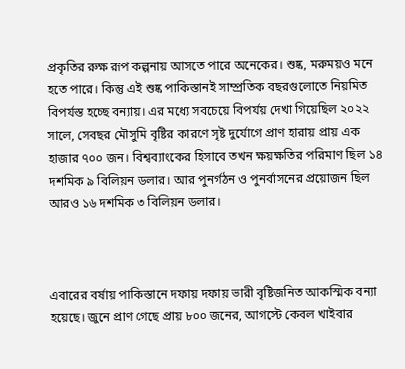প্রকৃতির রুক্ষ রূপ কল্পনায় আসতে পারে অনেকের। শুষ্ক, মরুময়ও মনে হতে পারে। কিন্তু এই শুষ্ক পাকিস্তানই সাম্প্রতিক বছরগুলোতে নিয়মিত বিপর্যস্ত হচ্ছে বন্যায়। এর মধ্যে সবচেয়ে বিপর্যয় দেখা গিয়েছিল ২০২২ সালে, সেবছর মৌসুমি বৃষ্টির কারণে সৃষ্ট দুর্যোগে প্রাণ হারায় প্রায় এক হাজার ৭০০ জন। বিশ্বব্যাংকের হিসাবে তখন ক্ষয়ক্ষতির পরিমাণ ছিল ১৪ দশমিক ৯ বিলিয়ন ডলার। আর পুনর্গঠন ও পুনর্বাসনের প্রয়োজন ছিল আরও ১৬ দশমিক ৩ বিলিয়ন ডলার।



এবারের বর্ষায় পাকিস্তানে দফায় দফায় ভারী বৃষ্টিজনিত আকস্মিক বন্যা হয়েছে। জুনে প্রাণ গেছে প্রায় ৮০০ জনের, আগস্টে কেবল খাইবার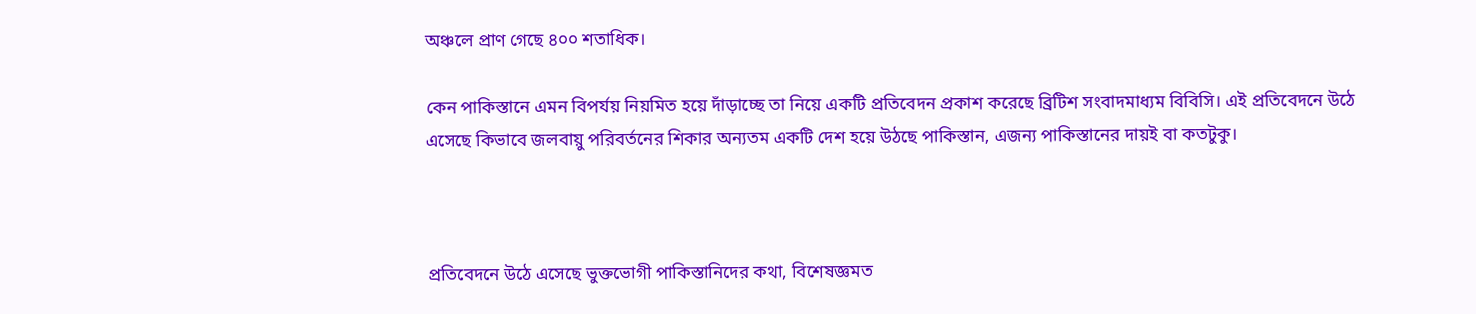অঞ্চলে প্রাণ গেছে ৪০০ শতাধিক।

কেন পাকিস্তানে এমন বিপর্যয় নিয়মিত হয়ে দাঁড়াচ্ছে তা নিয়ে একটি প্রতিবেদন প্রকাশ করেছে ব্রিটিশ সংবাদমাধ্যম বিবিসি। এই প্রতিবেদনে উঠে এসেছে কিভাবে জলবায়ু পরিবর্তনের শিকার অন্যতম একটি দেশ হয়ে উঠছে পাকিস্তান, এজন্য পাকিস্তানের দায়ই বা কতটুকু।



প্রতিবেদনে উঠে এসেছে ভুক্তভোগী পাকিস্তানিদের কথা, বিশেষজ্ঞমত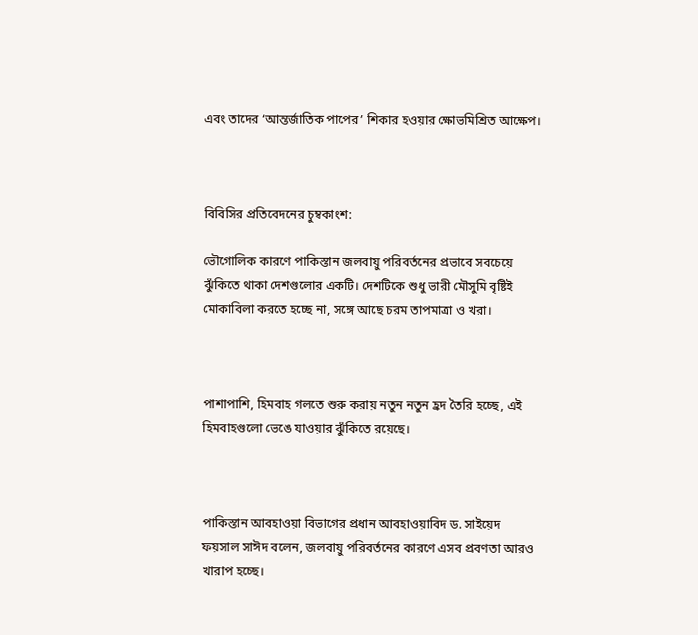এবং তাদের ‘আন্তর্জাতিক পাপের’ শিকার হওয়ার ক্ষোভমিশ্রিত আক্ষেপ।



বিবিসির প্রতিবেদনের চুম্বকাংশ:

ভৌগোলিক কারণে পাকিস্তান জলবায়ু পরিবর্তনের প্রভাবে সবচেয়ে ঝুঁকিতে থাকা দেশগুলোর একটি। দেশটিকে শুধু ভারী মৌসুমি বৃষ্টিই মোকাবিলা করতে হচ্ছে না, সঙ্গে আছে চরম তাপমাত্রা ও খরা।



পাশাপাশি, হিমবাহ গলতে শুরু করায় নতুন নতুন হ্রদ তৈরি হচ্ছে, এই হিমবাহগুলো ভেঙে যাওয়ার ঝুঁকিতে রয়েছে।



পাকিস্তান আবহাওয়া বিভাগের প্রধান আবহাওয়াবিদ ড. সাইয়েদ ফয়সাল সাঈদ বলেন, জলবায়ু পরিবর্তনের কারণে এসব প্রবণতা আরও খারাপ হচ্ছে।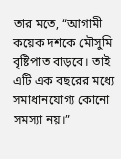তার মতে, “আগামী কয়েক দশকে মৌসুমি বৃষ্টিপাত বাড়বে। তাই এটি এক বছরের মধ্যে সমাধানযোগ্য কোনো সমস্যা নয়।”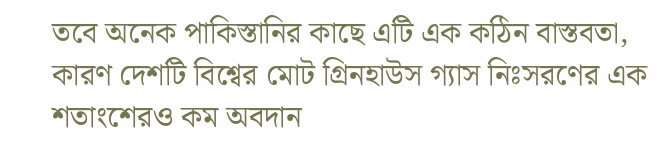তবে অনেক পাকিস্তানির কাছে এটি এক কঠিন বাস্তবতা, কারণ দেশটি বিশ্বের মোট গ্রিনহাউস গ্যাস নিঃসরণের এক শতাংশেরও কম অবদান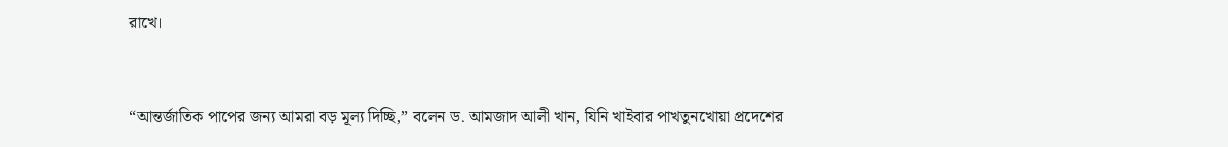রাখে।



“আন্তর্জাতিক পাপের জন্য আমরা বড় মূল্য দিচ্ছি,” বলেন ড. আমজাদ আলী খান, যিনি খাইবার পাখতুনখোয়া প্রদেশের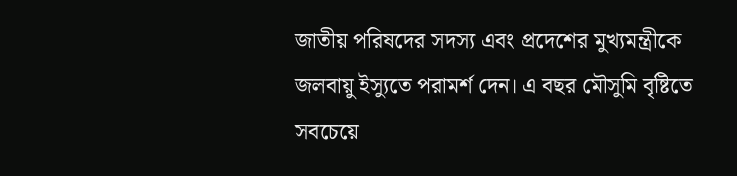জাতীয় পরিষদের সদস্য এবং প্রদেশের মুখ্যমন্ত্রীকে জলবায়ু ইস্যুতে পরামর্শ দেন। এ বছর মৌসুমি বৃষ্টিতে সবচেয়ে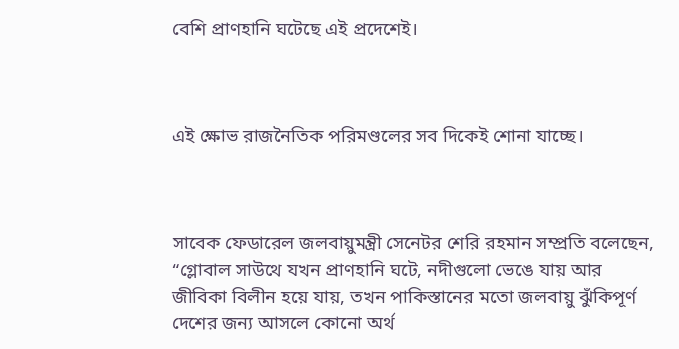বেশি প্রাণহানি ঘটেছে এই প্রদেশেই।



এই ক্ষোভ রাজনৈতিক পরিমণ্ডলের সব দিকেই শোনা যাচ্ছে।



সাবেক ফেডারেল জলবায়ুমন্ত্রী সেনেটর শেরি রহমান সম্প্রতি বলেছেন, “গ্লোবাল সাউথে যখন প্রাণহানি ঘটে, নদীগুলো ভেঙে যায় আর জীবিকা বিলীন হয়ে যায়, তখন পাকিস্তানের মতো জলবায়ু ঝুঁকিপূর্ণ দেশের জন্য আসলে কোনো অর্থ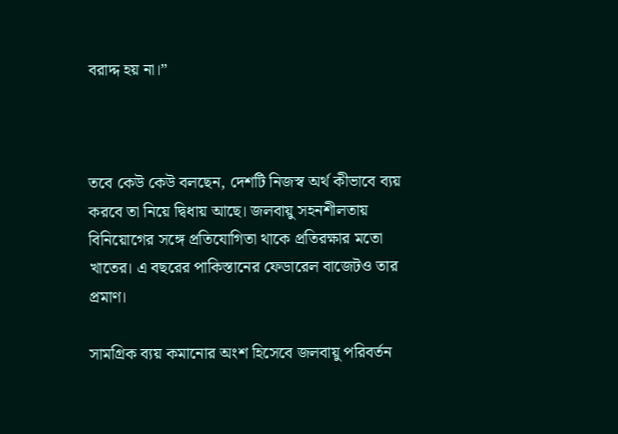বরাদ্দ হয় না।”



তবে কেউ কেউ বলছেন, দেশটি নিজস্ব অর্থ কীভাবে ব্যয় করবে তা নিয়ে দ্বিধায় আছে। জলবায়ু সহনশীলতায় বিনিয়োগের সঙ্গে প্রতিযোগিতা থাকে প্রতিরক্ষার মতো খাতের। এ বছরের পাকিস্তানের ফেডারেল বাজেটও তার প্রমাণ।

সামগ্রিক ব্যয় কমানোর অংশ হিসেবে জলবায়ু পরিবর্তন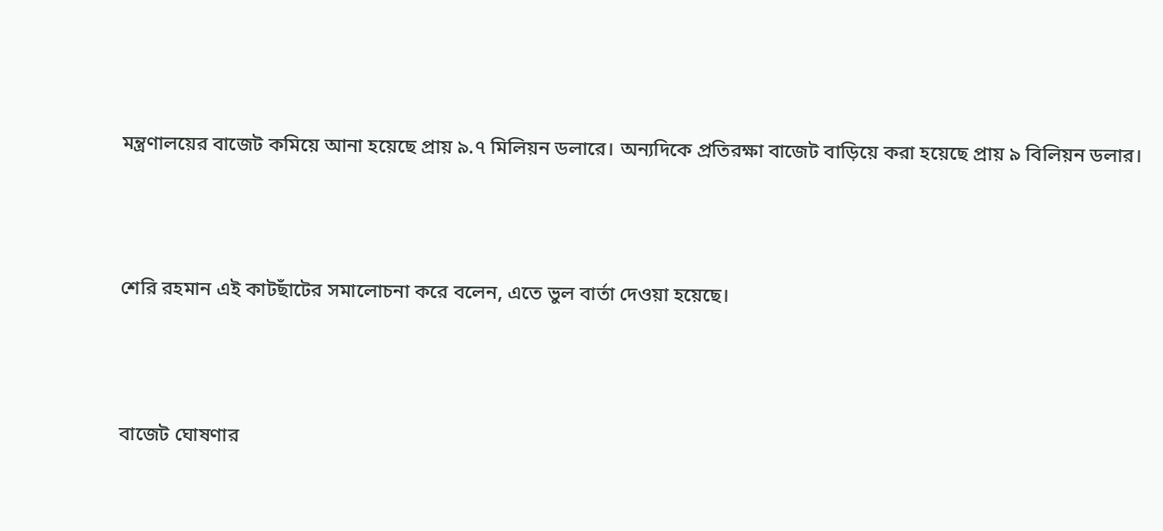মন্ত্রণালয়ের বাজেট কমিয়ে আনা হয়েছে প্রায় ৯.৭ মিলিয়ন ডলারে। অন্যদিকে প্রতিরক্ষা বাজেট বাড়িয়ে করা হয়েছে প্রায় ৯ বিলিয়ন ডলার।



শেরি রহমান এই কাটছাঁটের সমালোচনা করে বলেন, এতে ভুল বার্তা দেওয়া হয়েছে।



বাজেট ঘোষণার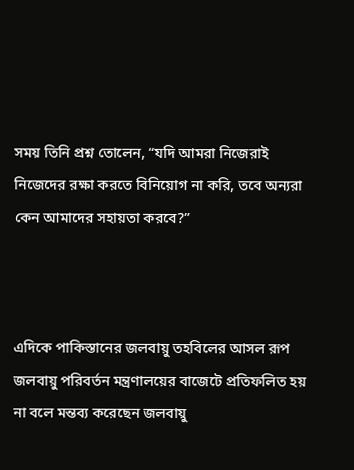সময় তিনি প্রশ্ন তোলেন, “যদি আমরা নিজেরাই নিজেদের রক্ষা করতে বিনিয়োগ না করি, তবে অন্যরা কেন আমাদের সহায়তা করবে?”



এদিকে পাকিস্তানের জলবায়ু তহবিলের আসল রূপ জলবায়ু পরিবর্তন মন্ত্রণালয়ের বাজেটে প্রতিফলিত হয় না বলে মন্তব্য করেছেন জলবায়ু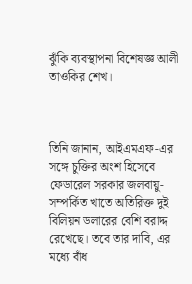ঝুঁকি ব্যবস্থাপনা বিশেষজ্ঞ আলী তাওকির শেখ।



তিনি জানান, আইএমএফ-এর সঙ্গে চুক্তির অংশ হিসেবে ফেডারেল সরকার জলবায়ু-সম্পর্কিত খাতে অতিরিক্ত দুই বিলিয়ন ডলারের বেশি বরাদ্দ রেখেছে। তবে তার দাবি, এর মধ্যে বাঁধ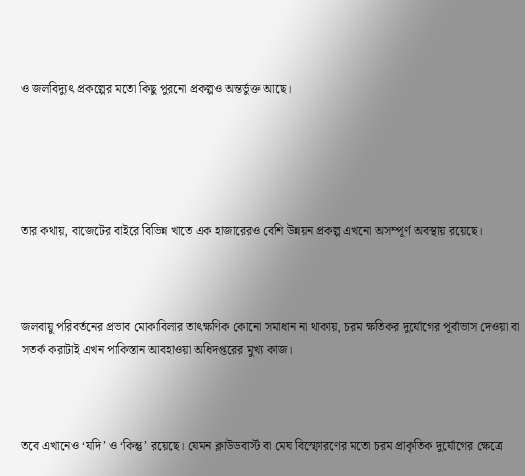ও জলবিদ্যুৎ প্রকল্পের মতো কিছু পুরনো প্রকল্পও অন্তর্ভুক্ত আছে।





তার কথায়, বাজেটের বাইরে বিভিন্ন খাতে এক হাজারেরও বেশি উন্নয়ন প্রকল্প এখনো অসম্পূর্ণ অবস্থায় রয়েছে।



জলবায়ু পরিবর্তনের প্রভাব মোকাবিলার তাৎক্ষণিক কোনো সমাধান না থাকায়, চরম ক্ষতিকর দুর্যোগের পূর্বাভাস দেওয়া বা সতর্ক করাটাই এখন পাকিস্তান আবহাওয়া অধিদপ্তরের মুখ্য কাজ।



তবে এখানেও ‘যদি’ ও ‘কিন্তু’ রয়েছে। যেমন ক্লাউডবার্স্ট বা মেঘ বিস্ফোরণের মতো চরম প্রাকৃতিক দুর্যোগের ক্ষেত্রে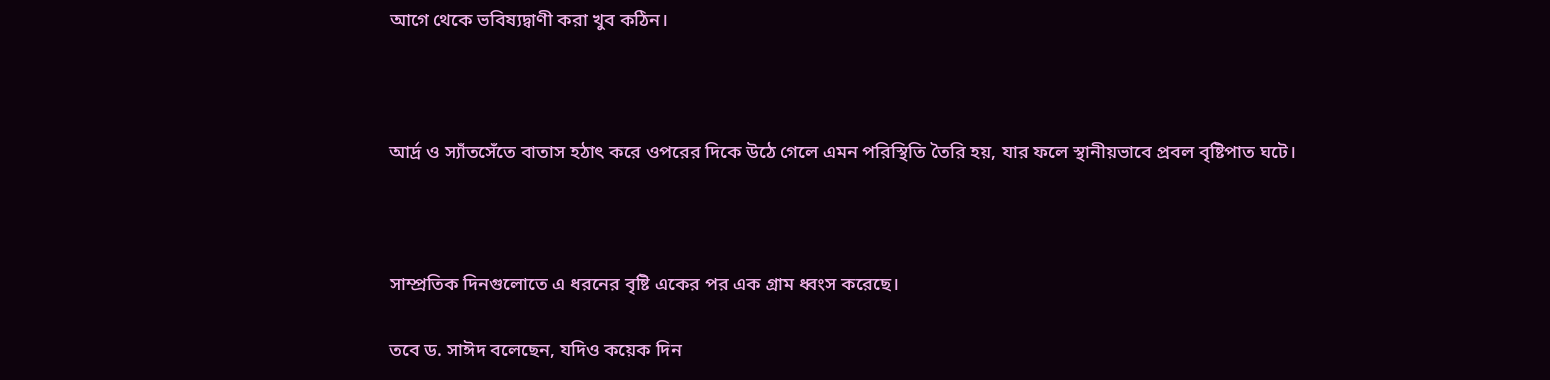আগে থেকে ভবিষ্যদ্বাণী করা খুব কঠিন।



আর্দ্র ও স্যাঁতসেঁতে বাতাস হঠাৎ করে ওপরের দিকে উঠে গেলে এমন পরিস্থিতি তৈরি হয়, যার ফলে স্থানীয়ভাবে প্রবল বৃষ্টিপাত ঘটে।



সাম্প্রতিক দিনগুলোতে এ ধরনের বৃষ্টি একের পর এক গ্রাম ধ্বংস করেছে।

তবে ড. সাঈদ বলেছেন, যদিও কয়েক দিন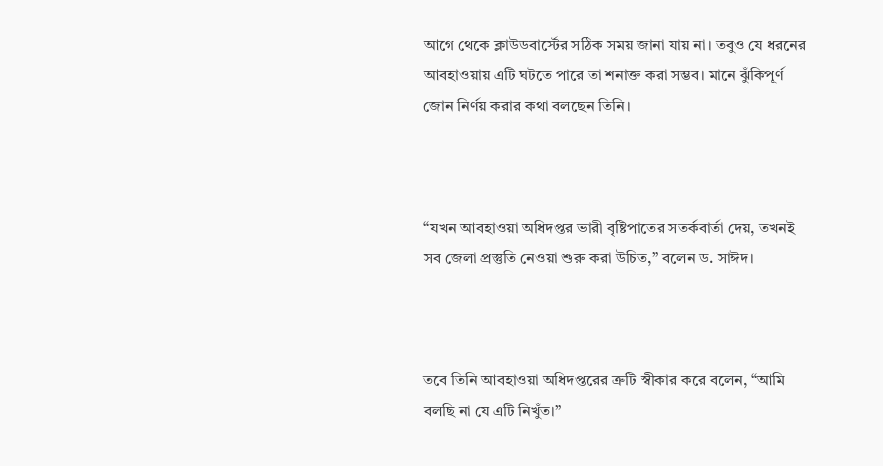আগে থেকে ক্লাউডবার্স্টের সঠিক সময় জানা যায় না। তবুও যে ধরনের আবহাওয়ায় এটি ঘটতে পারে তা শনাক্ত করা সম্ভব। মানে ঝুঁকিপূর্ণ জোন নির্ণয় করার কথা বলছেন তিনি।



“যখন আবহাওয়া অধিদপ্তর ভারী বৃষ্টিপাতের সতর্কবার্তা দেয়, তখনই সব জেলা প্রস্তুতি নেওয়া শুরু করা উচিত,” বলেন ড. সাঈদ।



তবে তিনি আবহাওয়া অধিদপ্তরের ত্রুটি স্বীকার করে বলেন, “আমি বলছি না যে এটি নিখুঁত।”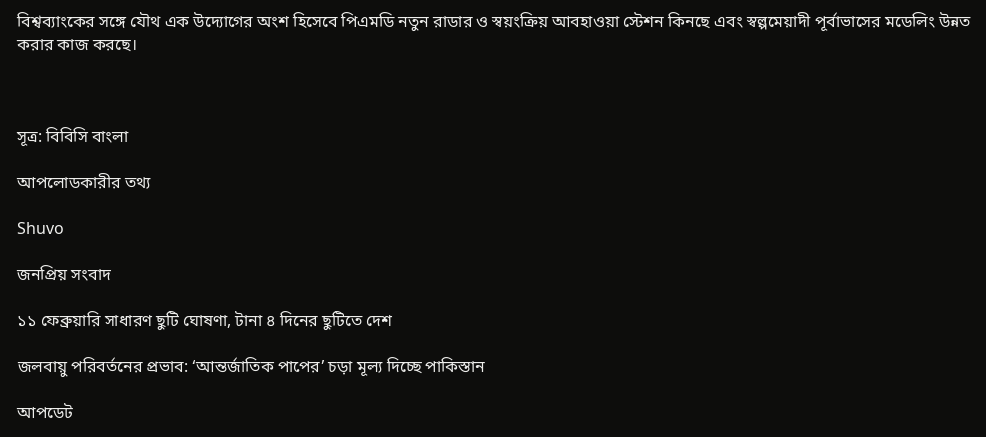বিশ্বব্যাংকের সঙ্গে যৌথ এক উদ্যোগের অংশ হিসেবে পিএমডি নতুন রাডার ও স্বয়ংক্রিয় আবহাওয়া স্টেশন কিনছে এবং স্বল্পমেয়াদী পূর্বাভাসের মডেলিং উন্নত করার কাজ করছে।



সূত্র: বিবিসি বাংলা

আপলোডকারীর তথ্য

Shuvo

জনপ্রিয় সংবাদ

১১ ফেব্রুয়ারি সাধারণ ছুটি ঘোষণা, টানা ৪ দিনের ছুটিতে দেশ

জলবায়ু পরিবর্তনের প্রভাব: ‘আন্তর্জাতিক পাপের’ চড়া মূল্য দিচ্ছে পাকিস্তান

আপডেট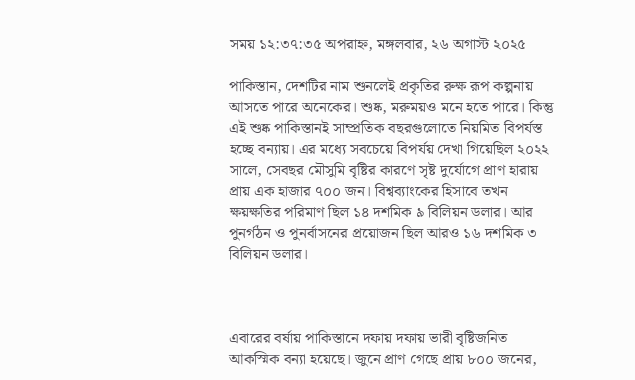সময় ১২:৩৭:৩৫ অপরাহ্ন, মঙ্গলবার, ২৬ অগাস্ট ২০২৫

পাকিস্তান, দেশটির নাম শুনলেই প্রকৃতির রুক্ষ রূপ কল্পনায় আসতে পারে অনেকের। শুষ্ক, মরুময়ও মনে হতে পারে। কিন্তু এই শুষ্ক পাকিস্তানই সাম্প্রতিক বছরগুলোতে নিয়মিত বিপর্যস্ত হচ্ছে বন্যায়। এর মধ্যে সবচেয়ে বিপর্যয় দেখা গিয়েছিল ২০২২ সালে, সেবছর মৌসুমি বৃষ্টির কারণে সৃষ্ট দুর্যোগে প্রাণ হারায় প্রায় এক হাজার ৭০০ জন। বিশ্বব্যাংকের হিসাবে তখন ক্ষয়ক্ষতির পরিমাণ ছিল ১৪ দশমিক ৯ বিলিয়ন ডলার। আর পুনর্গঠন ও পুনর্বাসনের প্রয়োজন ছিল আরও ১৬ দশমিক ৩ বিলিয়ন ডলার।



এবারের বর্ষায় পাকিস্তানে দফায় দফায় ভারী বৃষ্টিজনিত আকস্মিক বন্যা হয়েছে। জুনে প্রাণ গেছে প্রায় ৮০০ জনের,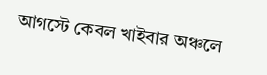আগস্টে কেবল খাইবার অঞ্চলে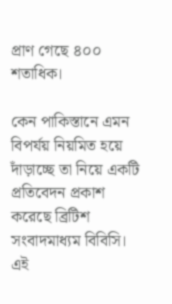প্রাণ গেছে ৪০০ শতাধিক।

কেন পাকিস্তানে এমন বিপর্যয় নিয়মিত হয়ে দাঁড়াচ্ছে তা নিয়ে একটি প্রতিবেদন প্রকাশ করেছে ব্রিটিশ সংবাদমাধ্যম বিবিসি। এই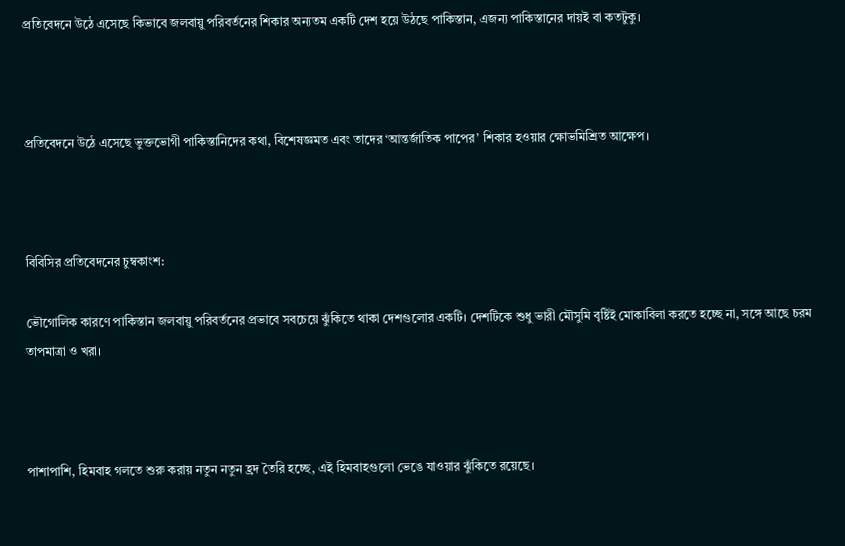প্রতিবেদনে উঠে এসেছে কিভাবে জলবায়ু পরিবর্তনের শিকার অন্যতম একটি দেশ হয়ে উঠছে পাকিস্তান, এজন্য পাকিস্তানের দায়ই বা কতটুকু।



প্রতিবেদনে উঠে এসেছে ভুক্তভোগী পাকিস্তানিদের কথা, বিশেষজ্ঞমত এবং তাদের ‘আন্তর্জাতিক পাপের’ শিকার হওয়ার ক্ষোভমিশ্রিত আক্ষেপ।



বিবিসির প্রতিবেদনের চুম্বকাংশ:

ভৌগোলিক কারণে পাকিস্তান জলবায়ু পরিবর্তনের প্রভাবে সবচেয়ে ঝুঁকিতে থাকা দেশগুলোর একটি। দেশটিকে শুধু ভারী মৌসুমি বৃষ্টিই মোকাবিলা করতে হচ্ছে না, সঙ্গে আছে চরম তাপমাত্রা ও খরা।



পাশাপাশি, হিমবাহ গলতে শুরু করায় নতুন নতুন হ্রদ তৈরি হচ্ছে, এই হিমবাহগুলো ভেঙে যাওয়ার ঝুঁকিতে রয়েছে।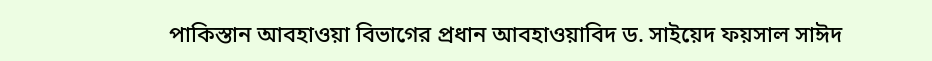পাকিস্তান আবহাওয়া বিভাগের প্রধান আবহাওয়াবিদ ড. সাইয়েদ ফয়সাল সাঈদ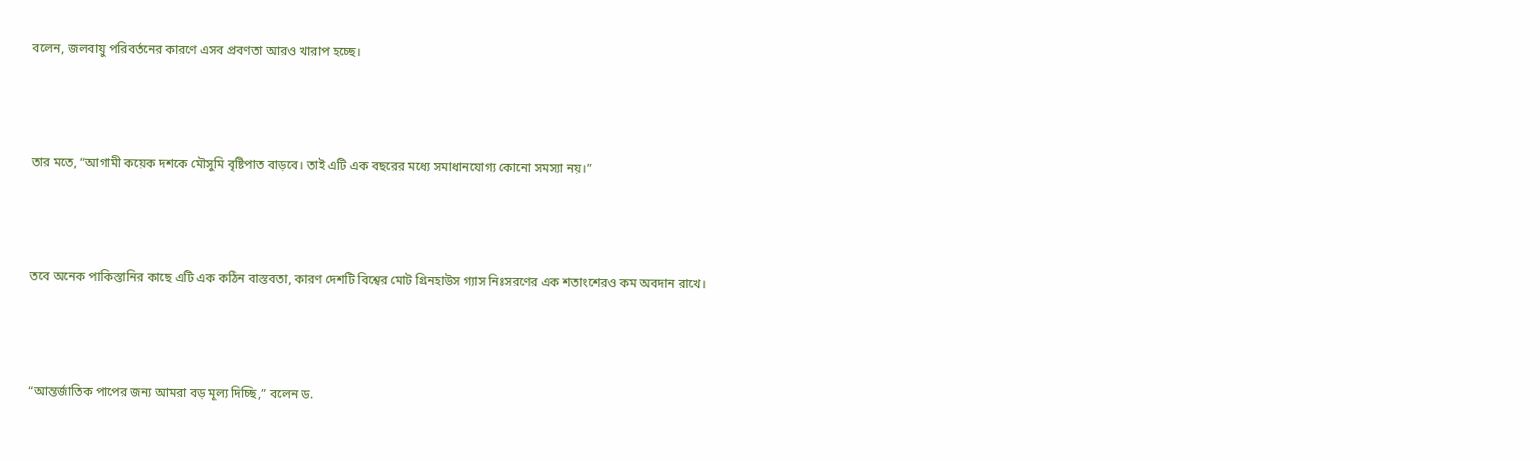বলেন, জলবায়ু পরিবর্তনের কারণে এসব প্রবণতা আরও খারাপ হচ্ছে।



তার মতে, “আগামী কয়েক দশকে মৌসুমি বৃষ্টিপাত বাড়বে। তাই এটি এক বছরের মধ্যে সমাধানযোগ্য কোনো সমস্যা নয়।”



তবে অনেক পাকিস্তানির কাছে এটি এক কঠিন বাস্তবতা, কারণ দেশটি বিশ্বের মোট গ্রিনহাউস গ্যাস নিঃসরণের এক শতাংশেরও কম অবদান রাখে।



“আন্তর্জাতিক পাপের জন্য আমরা বড় মূল্য দিচ্ছি,” বলেন ড.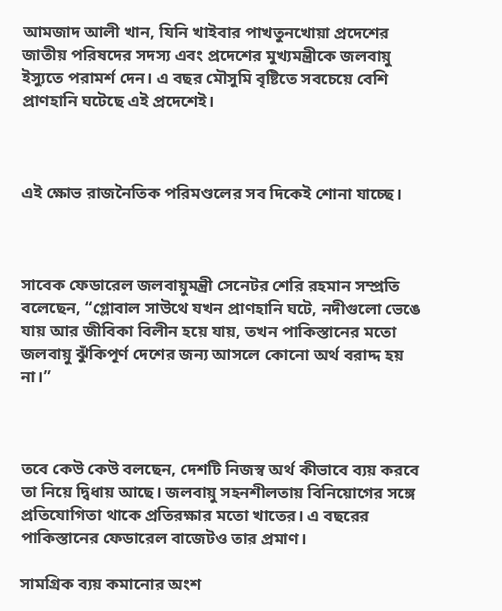আমজাদ আলী খান, যিনি খাইবার পাখতুনখোয়া প্রদেশের জাতীয় পরিষদের সদস্য এবং প্রদেশের মুখ্যমন্ত্রীকে জলবায়ু ইস্যুতে পরামর্শ দেন। এ বছর মৌসুমি বৃষ্টিতে সবচেয়ে বেশি প্রাণহানি ঘটেছে এই প্রদেশেই।



এই ক্ষোভ রাজনৈতিক পরিমণ্ডলের সব দিকেই শোনা যাচ্ছে।



সাবেক ফেডারেল জলবায়ুমন্ত্রী সেনেটর শেরি রহমান সম্প্রতি বলেছেন, “গ্লোবাল সাউথে যখন প্রাণহানি ঘটে, নদীগুলো ভেঙে যায় আর জীবিকা বিলীন হয়ে যায়, তখন পাকিস্তানের মতো জলবায়ু ঝুঁকিপূর্ণ দেশের জন্য আসলে কোনো অর্থ বরাদ্দ হয় না।”



তবে কেউ কেউ বলছেন, দেশটি নিজস্ব অর্থ কীভাবে ব্যয় করবে তা নিয়ে দ্বিধায় আছে। জলবায়ু সহনশীলতায় বিনিয়োগের সঙ্গে প্রতিযোগিতা থাকে প্রতিরক্ষার মতো খাতের। এ বছরের পাকিস্তানের ফেডারেল বাজেটও তার প্রমাণ।

সামগ্রিক ব্যয় কমানোর অংশ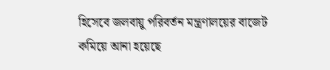হিসেবে জলবায়ু পরিবর্তন মন্ত্রণালয়ের বাজেট কমিয়ে আনা হয়েছে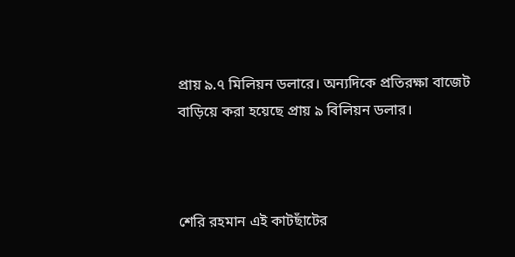প্রায় ৯.৭ মিলিয়ন ডলারে। অন্যদিকে প্রতিরক্ষা বাজেট বাড়িয়ে করা হয়েছে প্রায় ৯ বিলিয়ন ডলার।



শেরি রহমান এই কাটছাঁটের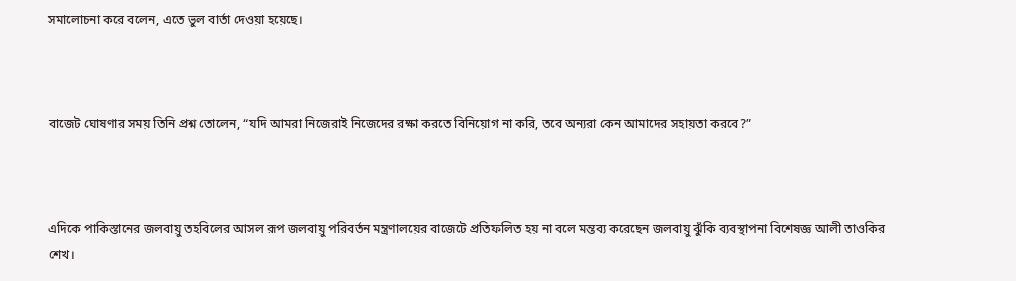সমালোচনা করে বলেন, এতে ভুল বার্তা দেওয়া হয়েছে।



বাজেট ঘোষণার সময় তিনি প্রশ্ন তোলেন, “যদি আমরা নিজেরাই নিজেদের রক্ষা করতে বিনিয়োগ না করি, তবে অন্যরা কেন আমাদের সহায়তা করবে?”



এদিকে পাকিস্তানের জলবায়ু তহবিলের আসল রূপ জলবায়ু পরিবর্তন মন্ত্রণালয়ের বাজেটে প্রতিফলিত হয় না বলে মন্তব্য করেছেন জলবায়ু ঝুঁকি ব্যবস্থাপনা বিশেষজ্ঞ আলী তাওকির শেখ।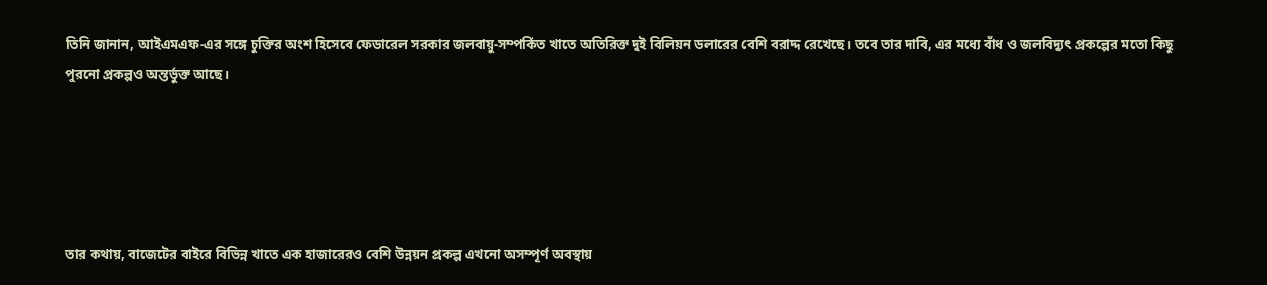তিনি জানান, আইএমএফ-এর সঙ্গে চুক্তির অংশ হিসেবে ফেডারেল সরকার জলবায়ু-সম্পর্কিত খাতে অতিরিক্ত দুই বিলিয়ন ডলারের বেশি বরাদ্দ রেখেছে। তবে তার দাবি, এর মধ্যে বাঁধ ও জলবিদ্যুৎ প্রকল্পের মতো কিছু পুরনো প্রকল্পও অন্তর্ভুক্ত আছে।





তার কথায়, বাজেটের বাইরে বিভিন্ন খাতে এক হাজারেরও বেশি উন্নয়ন প্রকল্প এখনো অসম্পূর্ণ অবস্থায়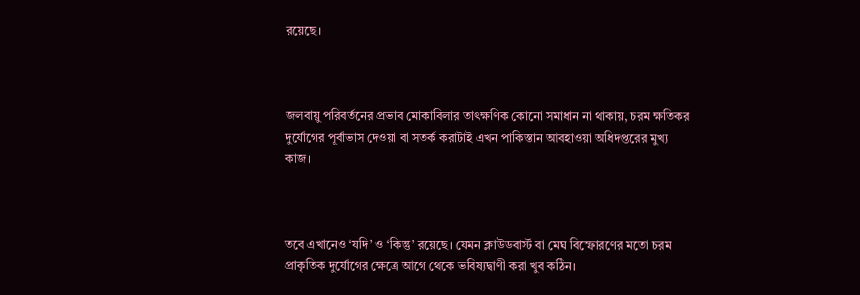রয়েছে।



জলবায়ু পরিবর্তনের প্রভাব মোকাবিলার তাৎক্ষণিক কোনো সমাধান না থাকায়, চরম ক্ষতিকর দুর্যোগের পূর্বাভাস দেওয়া বা সতর্ক করাটাই এখন পাকিস্তান আবহাওয়া অধিদপ্তরের মুখ্য কাজ।



তবে এখানেও ‘যদি’ ও ‘কিন্তু’ রয়েছে। যেমন ক্লাউডবার্স্ট বা মেঘ বিস্ফোরণের মতো চরম প্রাকৃতিক দুর্যোগের ক্ষেত্রে আগে থেকে ভবিষ্যদ্বাণী করা খুব কঠিন।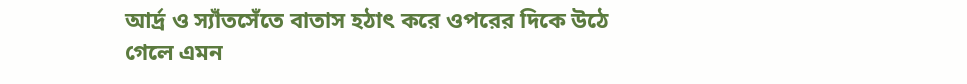আর্দ্র ও স্যাঁতসেঁতে বাতাস হঠাৎ করে ওপরের দিকে উঠে গেলে এমন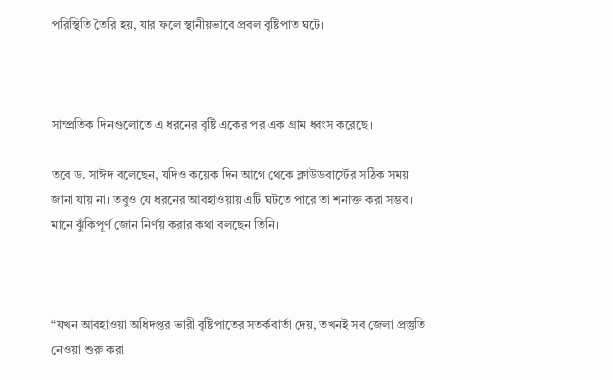পরিস্থিতি তৈরি হয়, যার ফলে স্থানীয়ভাবে প্রবল বৃষ্টিপাত ঘটে।



সাম্প্রতিক দিনগুলোতে এ ধরনের বৃষ্টি একের পর এক গ্রাম ধ্বংস করেছে।

তবে ড. সাঈদ বলেছেন, যদিও কয়েক দিন আগে থেকে ক্লাউডবার্স্টের সঠিক সময় জানা যায় না। তবুও যে ধরনের আবহাওয়ায় এটি ঘটতে পারে তা শনাক্ত করা সম্ভব। মানে ঝুঁকিপূর্ণ জোন নির্ণয় করার কথা বলছেন তিনি।



“যখন আবহাওয়া অধিদপ্তর ভারী বৃষ্টিপাতের সতর্কবার্তা দেয়, তখনই সব জেলা প্রস্তুতি নেওয়া শুরু করা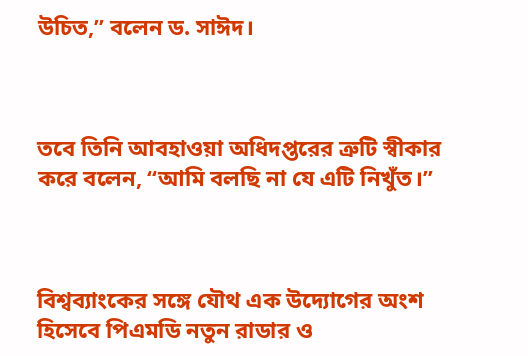উচিত,” বলেন ড. সাঈদ।



তবে তিনি আবহাওয়া অধিদপ্তরের ত্রুটি স্বীকার করে বলেন, “আমি বলছি না যে এটি নিখুঁত।”



বিশ্বব্যাংকের সঙ্গে যৌথ এক উদ্যোগের অংশ হিসেবে পিএমডি নতুন রাডার ও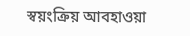স্বয়ংক্রিয় আবহাওয়া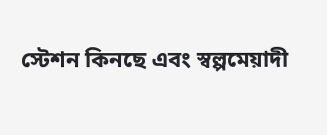স্টেশন কিনছে এবং স্বল্পমেয়াদী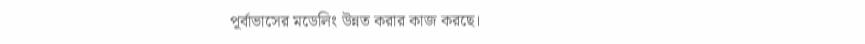পূর্বাভাসের মডেলিং উন্নত করার কাজ করছে।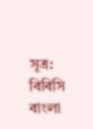সূত্র: বিবিসি বাংলা